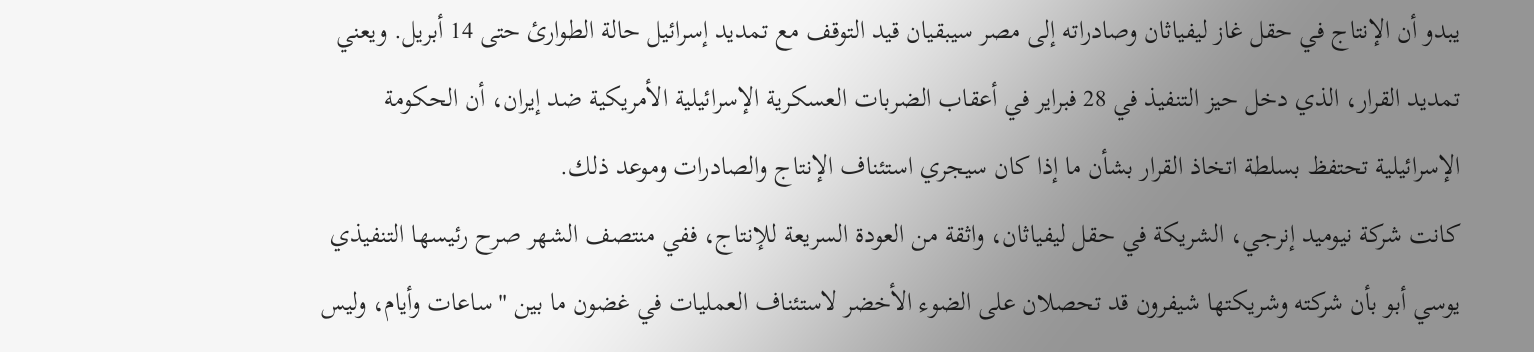يبدو أن الإنتاج في حقل غاز ليفياثان وصادراته إلى مصر سيبقيان قيد التوقف مع تمديد إسرائيل حالة الطوارئ حتى 14 أبريل. ويعني تمديد القرار، الذي دخل حيز التنفيذ في 28 فبراير في أعقاب الضربات العسكرية الإسرائيلية الأمريكية ضد إيران، أن الحكومة الإسرائيلية تحتفظ بسلطة اتخاذ القرار بشأن ما إذا كان سيجري استئناف الإنتاج والصادرات وموعد ذلك.
كانت شركة نيوميد إنرجي، الشريكة في حقل ليفياثان، واثقة من العودة السريعة للإنتاج، ففي منتصف الشهر صرح رئيسها التنفيذي يوسي أبو بأن شركته وشريكتها شيفرون قد تحصلان على الضوء الأخضر لاستئناف العمليات في غضون ما بين "ساعات وأيام، وليس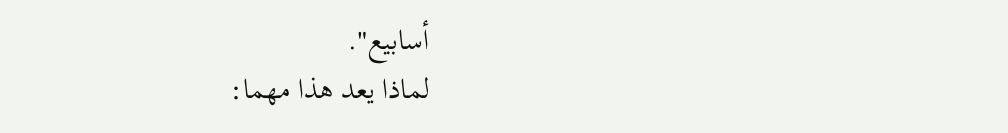أسابيع".
لماذا يعد هذا مهما: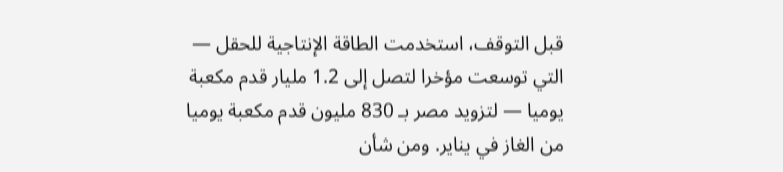قبل التوقف، استخدمت الطاقة الإنتاجية للحقل — التي توسعت مؤخرا لتصل إلى 1.2 مليار قدم مكعبة يوميا — لتزويد مصر بـ 830 مليون قدم مكعبة يوميا من الغاز في يناير. ومن شأن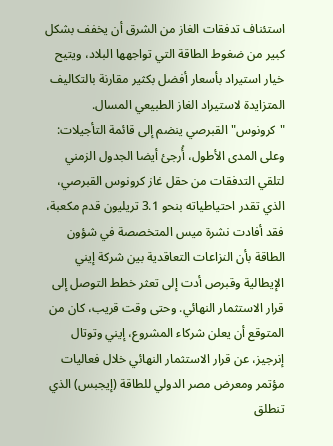استئناف تدفقات الغاز من الشرق أن يخفف بشكل كبير من ضغوط الطاقة التي تواجهها البلاد، ويتيح خيار استيراد بأسعار أفضل بكثير مقارنة بالتكاليف المتزايدة لاستيراد الغاز الطبيعي المسال.
"كرونوس" القبرصي ينضم إلى قائمة التأجيلات: وعلى المدى الأطول، أُرجئ أيضا الجدول الزمني لتلقي التدفقات من حقل غاز كرونوس القبرصي، الذي تقدر احتياطياته بنحو 3.1 تريليون قدم مكعبة، فقد أفادت نشرة ميس المتخصصة في شؤون الطاقة بأن النزاعات التعاقدية بين شركة إيني الإيطالية وقبرص أدت إلى تعثر خطط التوصل إلى قرار الاستثمار النهائي. وحتى وقت قريب، كان من المتوقع أن يعلن شركاء المشروع، إيني وتوتال إنرجيز، عن قرار الاستثمار النهائي خلال فعاليات مؤتمر ومعرض مصر الدولي للطاقة (إيجبس) الذي تنطلق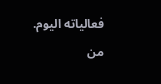فعالياته اليوم.
من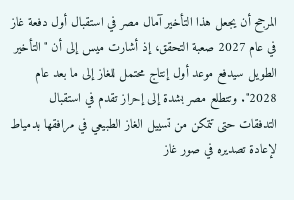المرجح أن يجعل هذا التأخير آمال مصر في استقبال أول دفعة غاز في عام 2027 صعبة التحقق، إذ أشارت ميس إلى أن "التأخير الطويل سيدفع موعد أول إنتاج محتمل للغاز إلى ما بعد عام 2028". وتتطلع مصر بشدة إلى إحراز تقدم في استقبال التدفقات حتى تتمكن من تسييل الغاز الطبيعي في مرافقها بدمياط لإعادة تصديره في صور غاز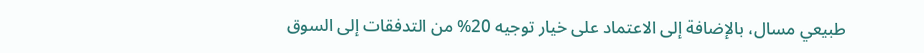طبيعي مسال، بالإضافة إلى الاعتماد على خيار توجيه 20% من التدفقات إلى السوق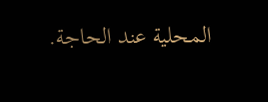المحلية عند الحاجة.